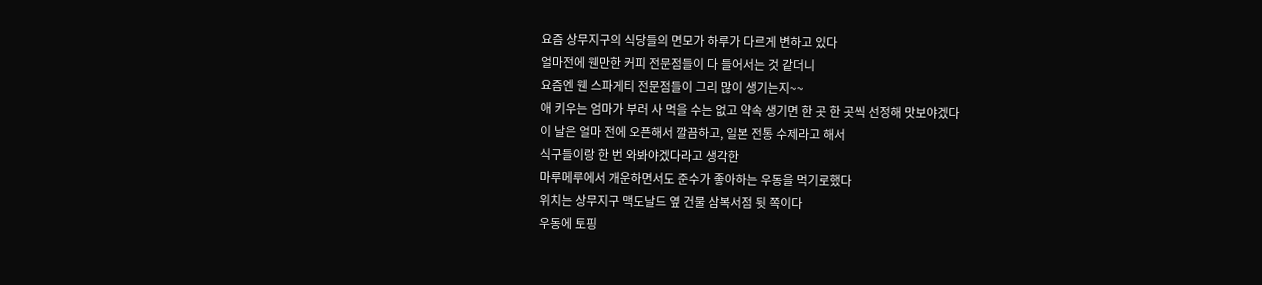요즘 상무지구의 식당들의 면모가 하루가 다르게 변하고 있다
얼마전에 웬만한 커피 전문점들이 다 들어서는 것 같더니
요즘엔 웬 스파게티 전문점들이 그리 많이 생기는지~~
애 키우는 엄마가 부러 사 먹을 수는 없고 약속 생기면 한 곳 한 곳씩 선정해 맛보야겠다
이 날은 얼마 전에 오픈해서 깔끔하고, 일본 전통 수제라고 해서
식구들이랑 한 번 와봐야겠다라고 생각한
마루메루에서 개운하면서도 준수가 좋아하는 우동을 먹기로했다
위치는 상무지구 맥도날드 옆 건물 삼복서점 뒷 쪽이다
우동에 토핑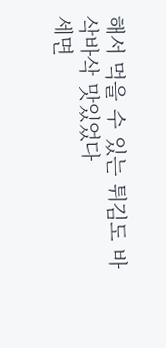해서 먹을 수 있는 튀김도 바삭바삭 맛있었다
세면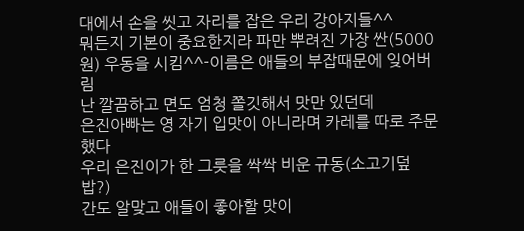대에서 손을 씻고 자리를 잡은 우리 강아지들^^
뭐든지 기본이 중요한지라 파만 뿌려진 가장 싼(5000원) 우동을 시킴^^-이름은 애들의 부잡때문에 잊어버림
난 깔끔하고 면도 엄청 쫄깃해서 맛만 있던데
은진아빠는 영 자기 입맛이 아니라며 카레를 따로 주문했다
우리 은진이가 한 그릇을 싹싹 비운 규동(소고기덮밥?)
간도 알맞고 애들이 좋아할 맛이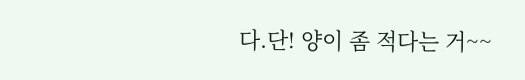다.단! 양이 좀 적다는 거~~